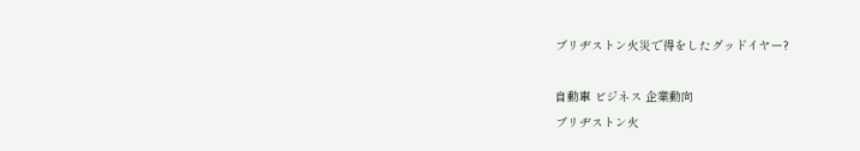ブリヂストン火災で得をしたグッドイヤー?

自動車 ビジネス 企業動向
ブリヂストン火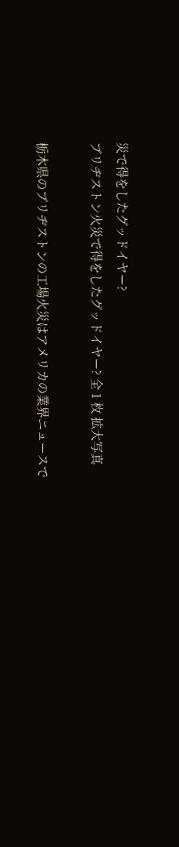災で得をしたグッドイヤー?
ブリヂストン火災で得をしたグッドイヤー? 全 1 枚 拡大写真

栃木県のブリヂストンの工場火災はアメリカの業界ニュースで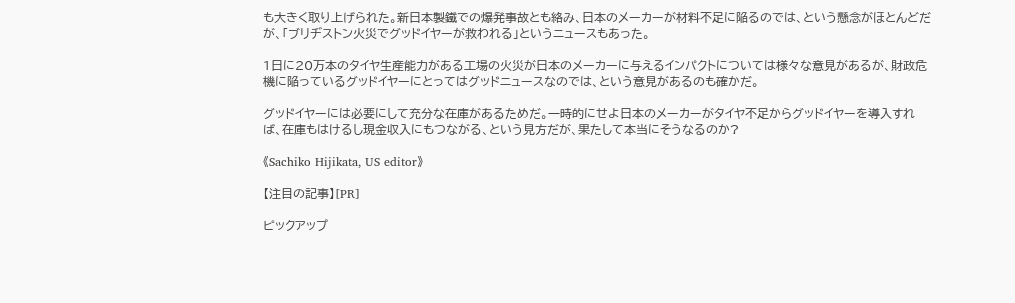も大きく取り上げられた。新日本製鐵での爆発事故とも絡み、日本のメーカーが材料不足に陥るのでは、という懸念がほとんどだが、「ブリヂストン火災でグッドイヤーが救われる」というニュースもあった。

1日に20万本のタイヤ生産能力がある工場の火災が日本のメーカーに与えるインパクトについては様々な意見があるが、財政危機に陥っているグッドイヤーにとってはグッドニュースなのでは、という意見があるのも確かだ。

グッドイヤーには必要にして充分な在庫があるためだ。一時的にせよ日本のメーカーがタイヤ不足からグッドイヤーを導入すれば、在庫もはけるし現金収入にもつながる、という見方だが、果たして本当にそうなるのか?

《Sachiko Hijikata, US editor》

【注目の記事】[PR]

ピックアップ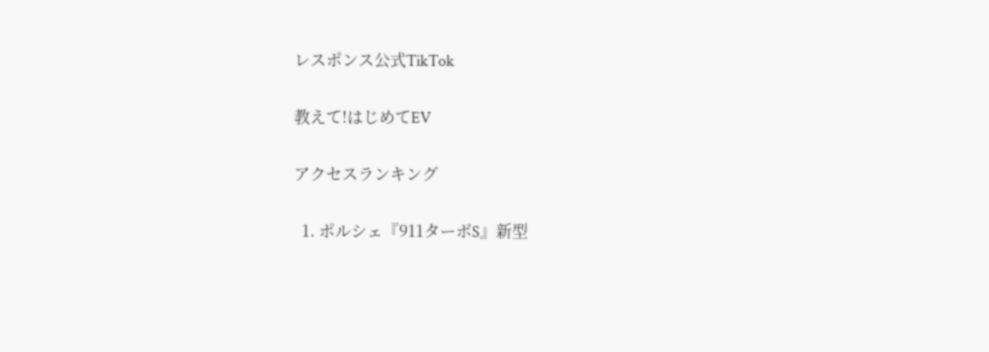レスポンス公式TikTok

教えて!はじめてEV

アクセスランキング

  1. ポルシェ『911ターボS』新型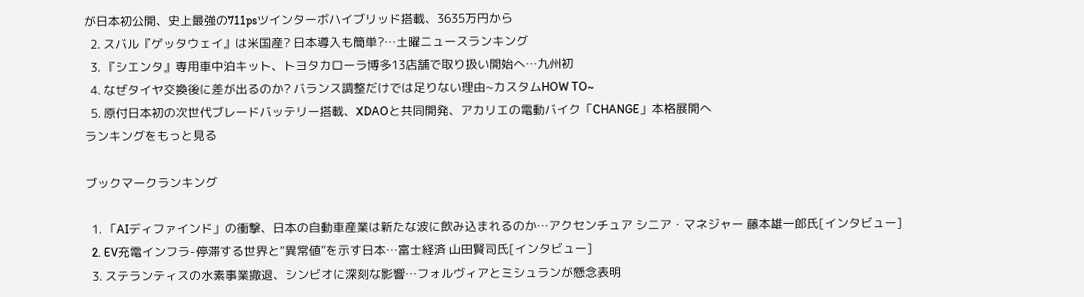が日本初公開、史上最強の711psツインターボハイブリッド搭載、3635万円から
  2. スバル『ゲッタウェイ』は米国産? 日本導入も簡単?…土曜ニュースランキング
  3. 『シエンタ』専用車中泊キット、トヨタカローラ博多13店舗で取り扱い開始へ…九州初
  4. なぜタイヤ交換後に差が出るのか? バランス調整だけでは足りない理由~カスタムHOW TO~
  5. 原付日本初の次世代ブレードバッテリー搭載、XDAOと共同開発、アカリエの電動バイク「CHANGE」本格展開へ
ランキングをもっと見る

ブックマークランキング

  1. 「AIディファインド」の衝撃、日本の自動車産業は新たな波に飲み込まれるのか…アクセンチュア シニア・マネジャー 藤本雄一郎氏[インタビュー]
  2. EV充電インフラ-停滞する世界と“異常値”を示す日本…富士経済 山田賢司氏[インタビュー]
  3. ステランティスの水素事業撤退、シンビオに深刻な影響…フォルヴィアとミシュランが懸念表明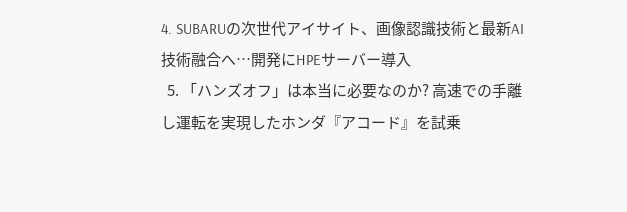4. SUBARUの次世代アイサイト、画像認識技術と最新AI技術融合へ…開発にHPEサーバー導入
  5. 「ハンズオフ」は本当に必要なのか? 高速での手離し運転を実現したホンダ『アコード』を試乗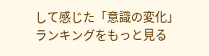して感じた「意識の変化」
ランキングをもっと見る